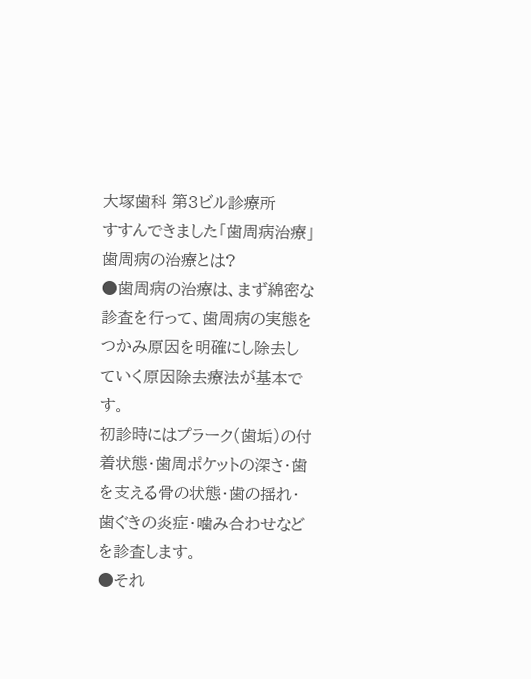大塚歯科 第3ビル診療所
すすんできました「歯周病治療」
歯周病の治療とは?
●歯周病の治療は、まず綿密な診査を行って、歯周病の実態をつかみ原因を明確にし除去していく原因除去療法が基本です。
初診時にはプラーク(歯垢)の付着状態・歯周ポケットの深さ・歯を支える骨の状態・歯の揺れ・歯ぐきの炎症・噛み合わせなどを診査します。
●それ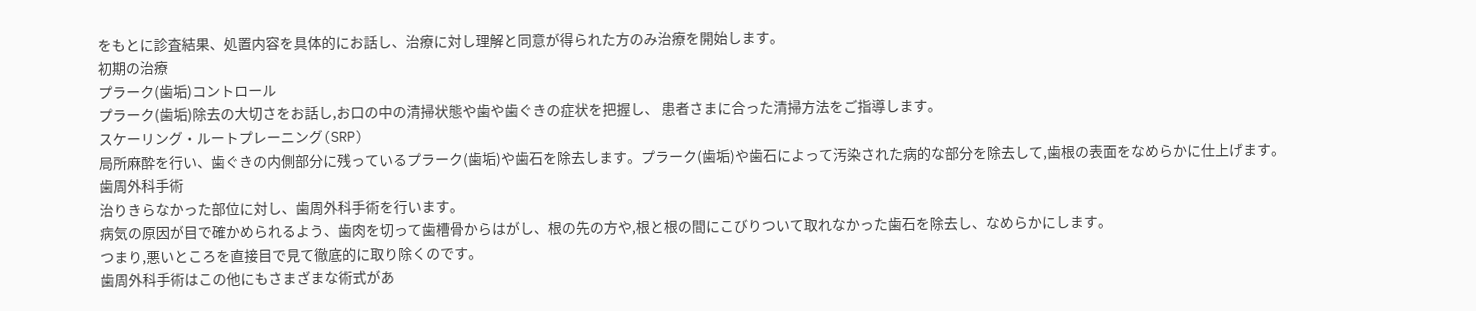をもとに診査結果、処置内容を具体的にお話し、治療に対し理解と同意が得られた方のみ治療を開始します。
初期の治療
プラーク(歯垢)コントロール
プラーク(歯垢)除去の大切さをお話し,お口の中の清掃状態や歯や歯ぐきの症状を把握し、 患者さまに合った清掃方法をご指導します。
スケーリング・ルートプレーニング(SRP)
局所麻酔を行い、歯ぐきの内側部分に残っているプラーク(歯垢)や歯石を除去します。プラーク(歯垢)や歯石によって汚染された病的な部分を除去して,歯根の表面をなめらかに仕上げます。
歯周外科手術
治りきらなかった部位に対し、歯周外科手術を行います。
病気の原因が目で確かめられるよう、歯肉を切って歯槽骨からはがし、根の先の方や,根と根の間にこびりついて取れなかった歯石を除去し、なめらかにします。
つまり,悪いところを直接目で見て徹底的に取り除くのです。
歯周外科手術はこの他にもさまざまな術式があ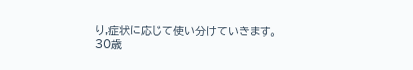り,症状に応じて使い分けていきます。
30歳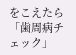をこえたら「歯周病チェック」